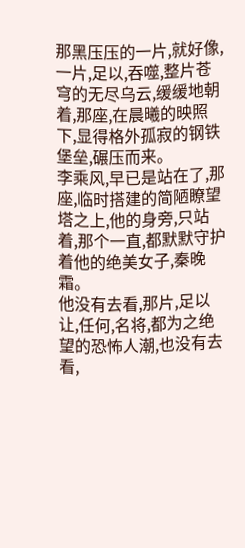那黑压压的一片,就好像,一片,足以,吞噬,整片苍穹的无尽乌云,缓缓地朝着,那座,在晨曦的映照下,显得格外孤寂的钢铁堡垒,碾压而来。
李乘风,早已是站在了,那座,临时搭建的简陋瞭望塔之上,他的身旁,只站着,那个一直,都默默守护着他的绝美女子,秦晚霜。
他没有去看,那片,足以让,任何,名将,都为之绝望的恐怖人潮,也没有去看,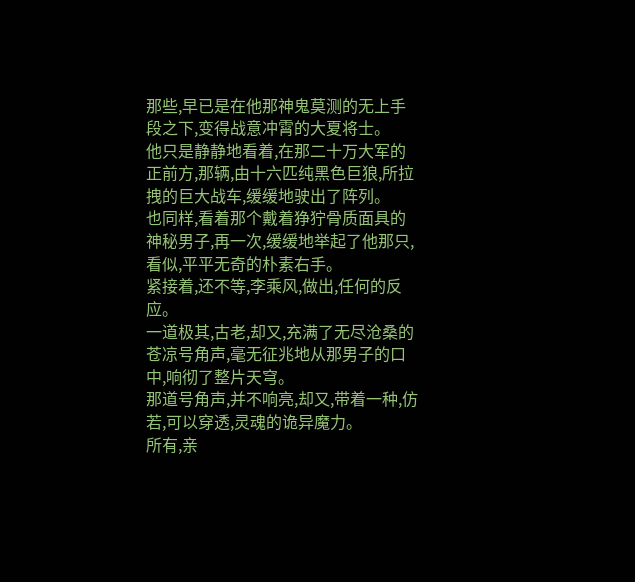那些,早已是在他那神鬼莫测的无上手段之下,变得战意冲霄的大夏将士。
他只是静静地看着,在那二十万大军的正前方,那辆,由十六匹纯黑色巨狼,所拉拽的巨大战车,缓缓地驶出了阵列。
也同样,看着那个戴着狰狞骨质面具的神秘男子,再一次,缓缓地举起了他那只,看似,平平无奇的朴素右手。
紧接着,还不等,李乘风,做出,任何的反应。
一道极其,古老,却又,充满了无尽沧桑的苍凉号角声,毫无征兆地从那男子的口中,响彻了整片天穹。
那道号角声,并不响亮,却又,带着一种,仿若,可以穿透,灵魂的诡异魔力。
所有,亲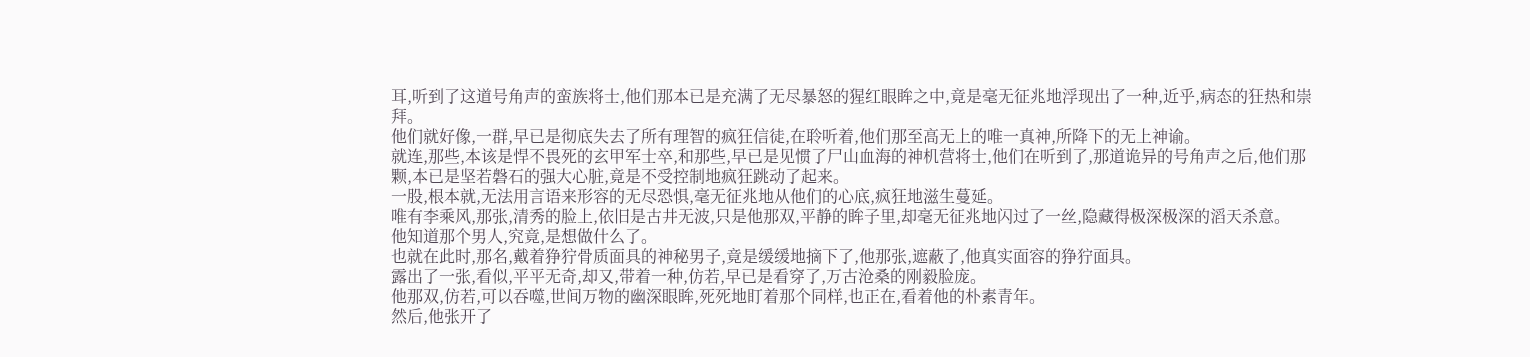耳,听到了这道号角声的蛮族将士,他们那本已是充满了无尽暴怒的猩红眼眸之中,竟是毫无征兆地浮现出了一种,近乎,病态的狂热和崇拜。
他们就好像,一群,早已是彻底失去了所有理智的疯狂信徒,在聆听着,他们那至高无上的唯一真神,所降下的无上神谕。
就连,那些,本该是悍不畏死的玄甲军士卒,和那些,早已是见惯了尸山血海的神机营将士,他们在听到了,那道诡异的号角声之后,他们那颗,本已是坚若磐石的强大心脏,竟是不受控制地疯狂跳动了起来。
一股,根本就,无法用言语来形容的无尽恐惧,毫无征兆地从他们的心底,疯狂地滋生蔓延。
唯有李乘风,那张,清秀的脸上,依旧是古井无波,只是他那双,平静的眸子里,却毫无征兆地闪过了一丝,隐藏得极深极深的滔天杀意。
他知道那个男人,究竟,是想做什么了。
也就在此时,那名,戴着狰狞骨质面具的神秘男子,竟是缓缓地摘下了,他那张,遮蔽了,他真实面容的狰狞面具。
露出了一张,看似,平平无奇,却又,带着一种,仿若,早已是看穿了,万古沧桑的刚毅脸庞。
他那双,仿若,可以吞噬,世间万物的幽深眼眸,死死地盯着那个同样,也正在,看着他的朴素青年。
然后,他张开了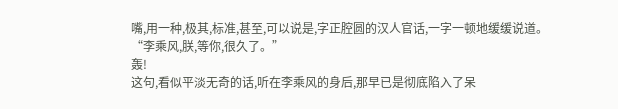嘴,用一种,极其,标准,甚至,可以说是,字正腔圆的汉人官话,一字一顿地缓缓说道。
“李乘风,朕,等你,很久了。”
轰!
这句,看似平淡无奇的话,听在李乘风的身后,那早已是彻底陷入了呆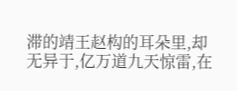滞的靖王赵构的耳朵里,却无异于,亿万道九天惊雷,在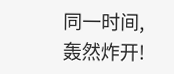同一时间,轰然炸开!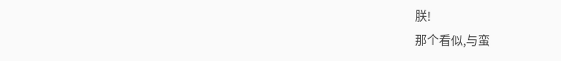朕!
那个看似,与蛮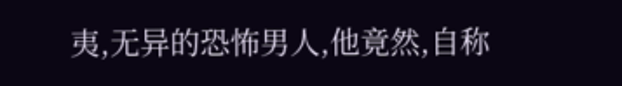夷,无异的恐怖男人,他竟然,自称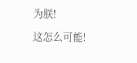为朕!
这怎么可能!